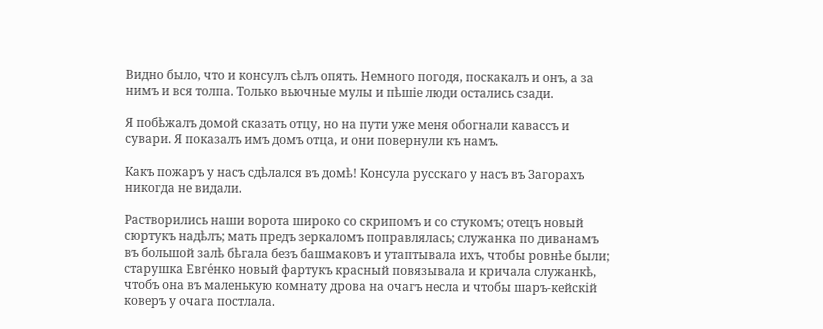Видно было, что и консулъ сѣлъ опять. Немного погодя, поскакалъ и онъ, а за нимъ и вся толпа. Только вьючные мулы и пѣшіе люди остались сзади.

Я побѣжалъ домой сказать отцу, но на пути уже меня обогнали кавассъ и сувари. Я показалъ имъ домъ отца, и они повернули къ намъ.

Какъ пожаръ у насъ сдѣлался въ домѣ! Консула русскаго у насъ въ Загорахъ никогда не видали.

Растворились наши ворота широко со скрипомъ и со стукомъ; отецъ новый сюртукъ надѣлъ; мать предъ зеркаломъ поправлялась; служанка по диванамъ въ большой залѣ бѣгала безъ башмаковъ и утаптывала ихъ, чтобы ровнѣе были; старушка Евге́нко новый фартукъ красный повязывала и кричала служанкѣ, чтобъ она въ маленькую комнату дрова на очагъ несла и чтобы шаръ-кейскій коверъ у очага постлала.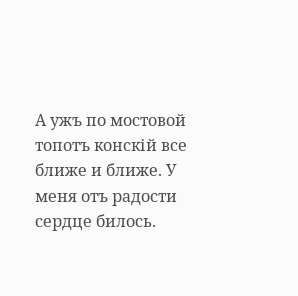А ужъ по мостовой топотъ конскій все ближе и ближе. У меня отъ радости сердце билось.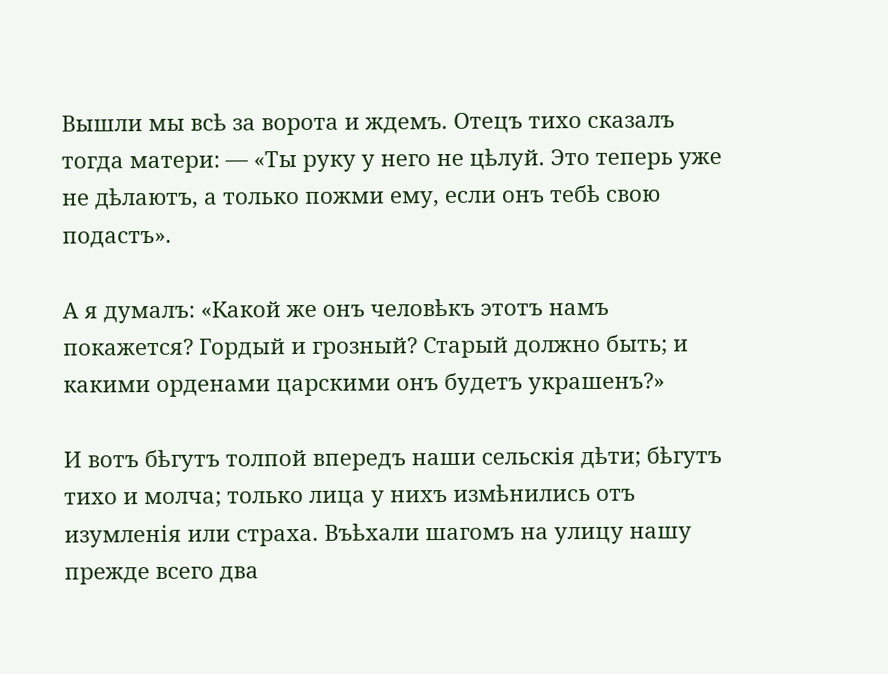Вышли мы всѣ за ворота и ждемъ. Отецъ тихо сказалъ тогда матери: — «Ты руку у него не цѣлуй. Это теперь уже не дѣлаютъ, а только пожми ему, если онъ тебѣ свою подастъ».

А я думалъ: «Какой же онъ человѣкъ этотъ намъ покажется? Гордый и грозный? Старый должно быть; и какими орденами царскими онъ будетъ украшенъ?»

И вотъ бѣгутъ толпой впередъ наши сельскія дѣти; бѣгутъ тихо и молча; только лица у нихъ измѣнились отъ изумленія или страха. Въѣхали шагомъ на улицу нашу прежде всего два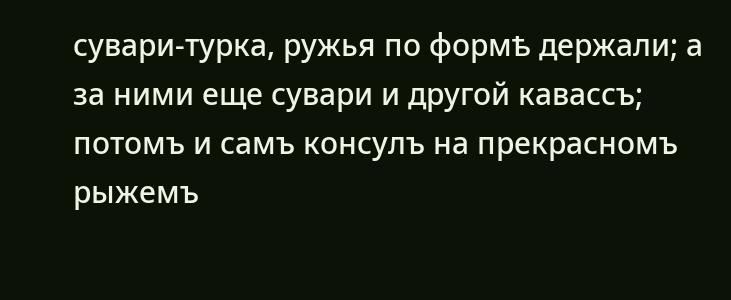сувари-турка, ружья по формѣ держали; а за ними еще сувари и другой кавассъ; потомъ и самъ консулъ на прекрасномъ рыжемъ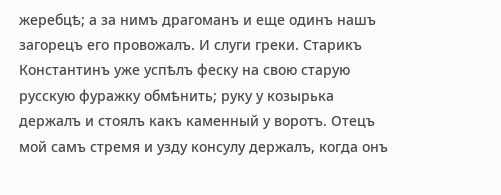жеребцѣ; а за нимъ драгоманъ и еще одинъ нашъ загорецъ его провожалъ. И слуги греки. Старикъ Константинъ уже успѣлъ феску на свою старую русскую фуражку обмѣнить; руку у козырька держалъ и стоялъ какъ каменный у воротъ. Отецъ мой самъ стремя и узду консулу держалъ, когда онъ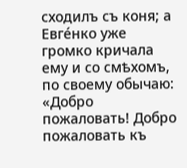сходилъ съ коня; а Евге́нко уже громко кричала ему и со смѣхомъ, по своему обычаю: «Добро пожаловать! Добро пожаловать къ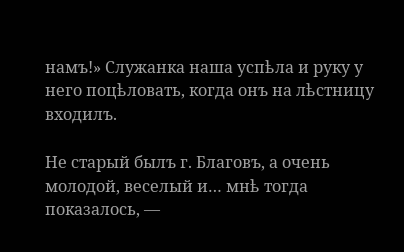намъ!» Служанка наша успѣла и руку у него поцѣловать, когда онъ на лѣстницу входилъ.

Не старый былъ г. Благовъ, а очень молодой, веселый и… мнѣ тогда показалось, —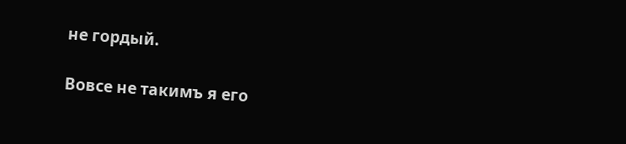не гордый.

Вовсе не такимъ я его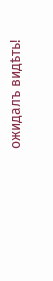ожидалъ видѣть!